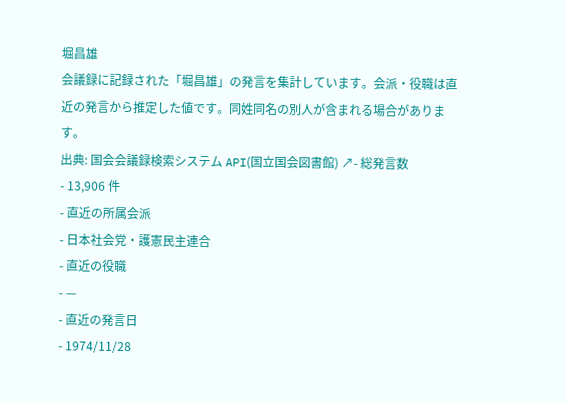堀昌雄
会議録に記録された「堀昌雄」の発言を集計しています。会派・役職は直近の発言から推定した値です。同姓同名の別人が含まれる場合があります。
出典: 国会会議録検索システム API(国立国会図書館) ↗- 総発言数
- 13,906 件
- 直近の所属会派
- 日本社会党・護憲民主連合
- 直近の役職
- —
- 直近の発言日
- 1974/11/28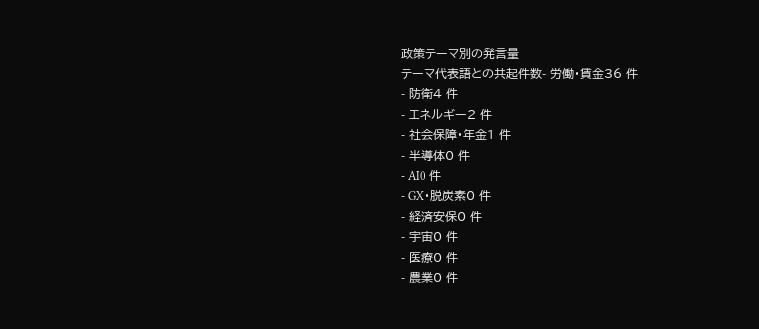政策テーマ別の発言量
テーマ代表語との共起件数- 労働・賃金36 件
- 防衛4 件
- エネルギー2 件
- 社会保障・年金1 件
- 半導体0 件
- AI0 件
- GX・脱炭素0 件
- 経済安保0 件
- 宇宙0 件
- 医療0 件
- 農業0 件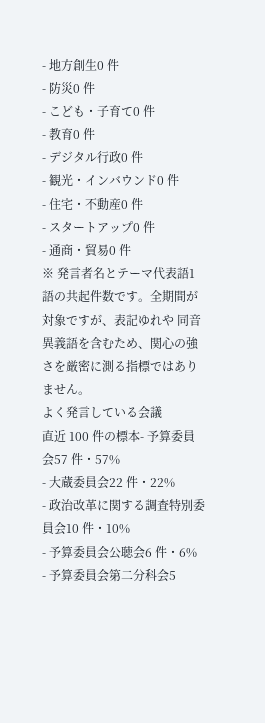- 地方創生0 件
- 防災0 件
- こども・子育て0 件
- 教育0 件
- デジタル行政0 件
- 観光・インバウンド0 件
- 住宅・不動産0 件
- スタートアップ0 件
- 通商・貿易0 件
※ 発言者名とテーマ代表語1語の共起件数です。全期間が対象ですが、表記ゆれや 同音異義語を含むため、関心の強さを厳密に測る指標ではありません。
よく発言している会議
直近 100 件の標本- 予算委員会57 件・57%
- 大蔵委員会22 件・22%
- 政治改革に関する調査特別委員会10 件・10%
- 予算委員会公聴会6 件・6%
- 予算委員会第二分科会5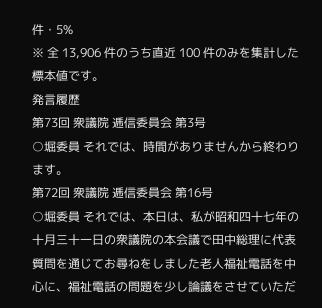件・5%
※ 全 13,906 件のうち直近 100 件のみを集計した標本値です。
発言履歴
第73回 衆議院 逓信委員会 第3号
○堀委員 それでは、時間がありませんから終わります。
第72回 衆議院 逓信委員会 第16号
○堀委員 それでは、本日は、私が昭和四十七年の十月三十一日の衆議院の本会議で田中総理に代表質問を通じてお尋ねをしました老人福祉電話を中心に、福祉電話の問題を少し論議をさせていただ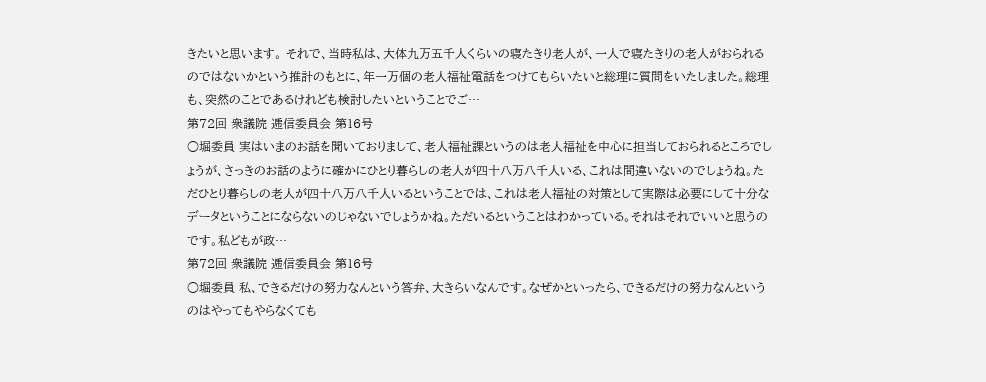きたいと思います。 それで、当時私は、大体九万五千人くらいの寝たきり老人が、一人で寝たきりの老人がおられるのではないかという推計のもとに、年一万個の老人福祉電話をつけてもらいたいと総理に質問をいたしました。総理も、突然のことであるけれども検討したいということでご…
第72回 衆議院 逓信委員会 第16号
○堀委員 実はいまのお話を聞いておりまして、老人福祉課というのは老人福祉を中心に担当しておられるところでしょうが、さっきのお話のように確かにひとり暮らしの老人が四十八万八千人いる、これは間違いないのでしょうね。ただひとり暮らしの老人が四十八万八千人いるということでは、これは老人福祉の対策として実際は必要にして十分なデータということにならないのじゃないでしょうかね。ただいるということはわかっている。それはそれでいいと思うのです。私どもが政…
第72回 衆議院 逓信委員会 第16号
○堀委員 私、できるだけの努力なんという答弁、大きらいなんです。なぜかといったら、できるだけの努力なんというのはやってもやらなくても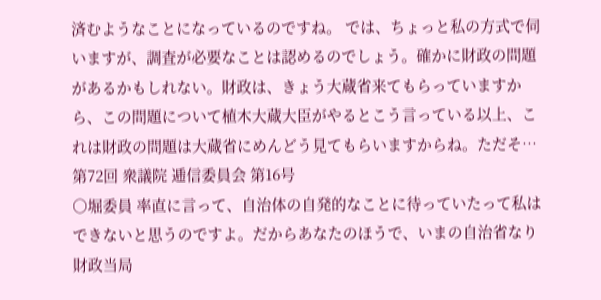済むようなことになっているのですね。 では、ちょっと私の方式で伺いますが、調査が必要なことは認めるのでしょう。確かに財政の問題があるかもしれない。財政は、きょう大蔵省来てもらっていますから、この問題について植木大蔵大臣がやるとこう言っている以上、これは財政の問題は大蔵省にめんどう見てもらいますからね。ただそ…
第72回 衆議院 逓信委員会 第16号
○堀委員 率直に言って、自治体の自発的なことに待っていたって私はできないと思うのですよ。だからあなたのほうで、いまの自治省なり財政当局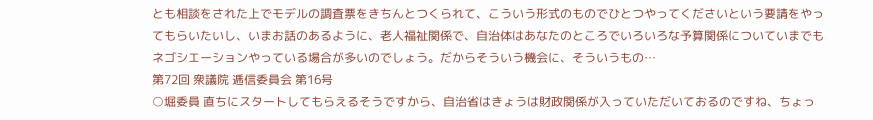とも相談をされた上でモデルの調査票をきちんとつくられて、こういう形式のものでひとつやってくださいという要請をやってもらいたいし、いまお話のあるように、老人福祉関係で、自治体はあなたのところでいろいろな予算関係についていまでもネゴシエーションやっている場合が多いのでしょう。だからそういう機会に、そういうもの…
第72回 衆議院 逓信委員会 第16号
○堀委員 直ちにスタートしてもらえるそうですから、自治省はきょうは財政関係が入っていただいておるのですね、ちょっ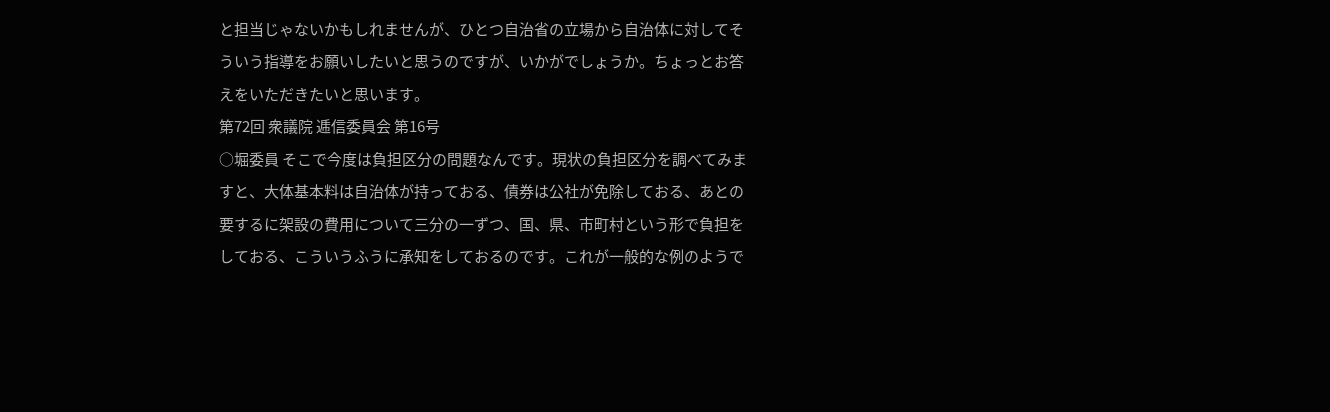と担当じゃないかもしれませんが、ひとつ自治省の立場から自治体に対してそういう指導をお願いしたいと思うのですが、いかがでしょうか。ちょっとお答えをいただきたいと思います。
第72回 衆議院 逓信委員会 第16号
○堀委員 そこで今度は負担区分の問題なんです。現状の負担区分を調べてみますと、大体基本料は自治体が持っておる、債券は公社が免除しておる、あとの要するに架設の費用について三分の一ずつ、国、県、市町村という形で負担をしておる、こういうふうに承知をしておるのです。これが一般的な例のようで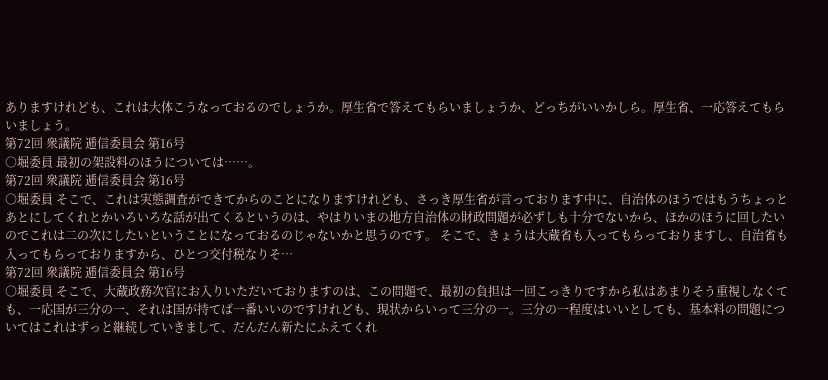ありますけれども、これは大体こうなっておるのでしょうか。厚生省で答えてもらいましょうか、どっちがいいかしら。厚生省、一応答えてもらいましょう。
第72回 衆議院 逓信委員会 第16号
○堀委員 最初の架設料のほうについては……。
第72回 衆議院 逓信委員会 第16号
○堀委員 そこで、これは実態調査ができてからのことになりますけれども、さっき厚生省が言っております中に、自治体のほうではもうちょっとあとにしてくれとかいろいろな話が出てくるというのは、やはりいまの地方自治体の財政問題が必ずしも十分でないから、ほかのほうに回したいのでこれは二の次にしたいということになっておるのじゃないかと思うのです。 そこで、きょうは大蔵省も入ってもらっておりますし、自治省も入ってもらっておりますから、ひとつ交付税なりそ…
第72回 衆議院 逓信委員会 第16号
○堀委員 そこで、大蔵政務次官にお入りいただいておりますのは、この問題で、最初の負担は一回こっきりですから私はあまりそう重視しなくても、一応国が三分の一、それは国が持てば一番いいのですけれども、現状からいって三分の一。三分の一程度はいいとしても、基本料の問題についてはこれはずっと継続していきまして、だんだん新たにふえてくれ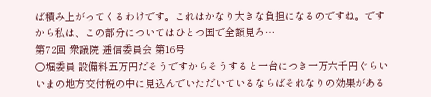ば積み上がってくるわけです。これはかなり大きな負担になるのですね。ですから私は、この部分についてはひとつ国で全額見ろ…
第72回 衆議院 逓信委員会 第16号
○堀委員 設備料五万円だそうですからそうすると一台につき一万六千円ぐらいいまの地方交付税の中に見込んでいただいているならばそれなりの効果がある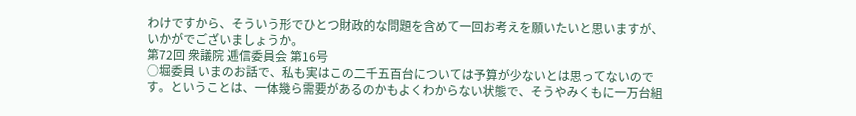わけですから、そういう形でひとつ財政的な問題を含めて一回お考えを願いたいと思いますが、いかがでございましょうか。
第72回 衆議院 逓信委員会 第16号
○堀委員 いまのお話で、私も実はこの二千五百台については予算が少ないとは思ってないのです。ということは、一体幾ら需要があるのかもよくわからない状態で、そうやみくもに一万台組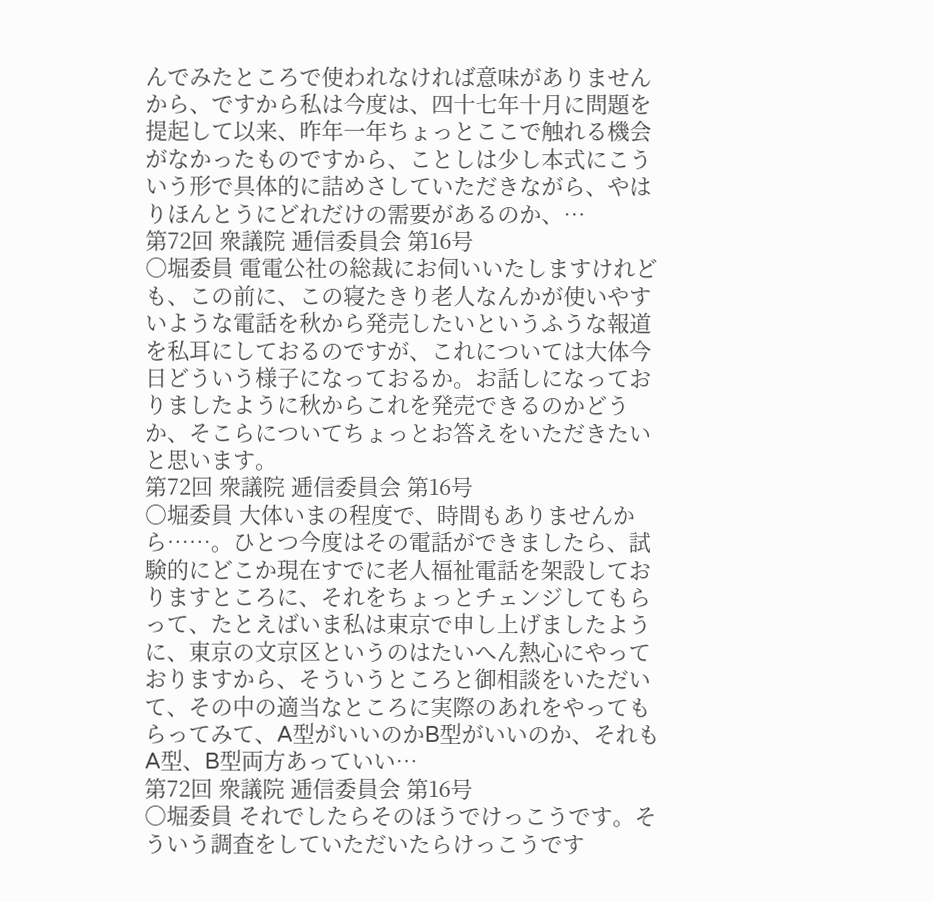んでみたところで使われなければ意味がありませんから、ですから私は今度は、四十七年十月に問題を提起して以来、昨年一年ちょっとここで触れる機会がなかったものですから、ことしは少し本式にこういう形で具体的に詰めさしていただきながら、やはりほんとうにどれだけの需要があるのか、…
第72回 衆議院 逓信委員会 第16号
○堀委員 電電公社の総裁にお伺いいたしますけれども、この前に、この寝たきり老人なんかが使いやすいような電話を秋から発売したいというふうな報道を私耳にしておるのですが、これについては大体今日どういう様子になっておるか。お話しになっておりましたように秋からこれを発売できるのかどうか、そこらについてちょっとお答えをいただきたいと思います。
第72回 衆議院 逓信委員会 第16号
○堀委員 大体いまの程度で、時間もありませんから……。ひとつ今度はその電話ができましたら、試験的にどこか現在すでに老人福祉電話を架設しておりますところに、それをちょっとチェンジしてもらって、たとえばいま私は東京で申し上げましたように、東京の文京区というのはたいへん熱心にやっておりますから、そういうところと御相談をいただいて、その中の適当なところに実際のあれをやってもらってみて、A型がいいのかB型がいいのか、それもA型、B型両方あっていい…
第72回 衆議院 逓信委員会 第16号
○堀委員 それでしたらそのほうでけっこうです。そういう調査をしていただいたらけっこうです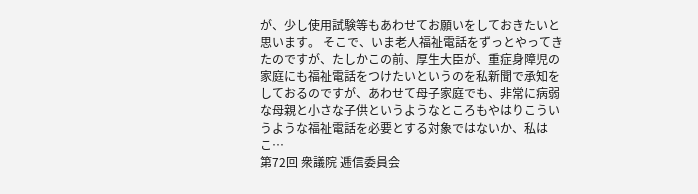が、少し使用試験等もあわせてお願いをしておきたいと思います。 そこで、いま老人福祉電話をずっとやってきたのですが、たしかこの前、厚生大臣が、重症身障児の家庭にも福祉電話をつけたいというのを私新聞で承知をしておるのですが、あわせて母子家庭でも、非常に病弱な母親と小さな子供というようなところもやはりこういうような福祉電話を必要とする対象ではないか、私はこ…
第72回 衆議院 逓信委員会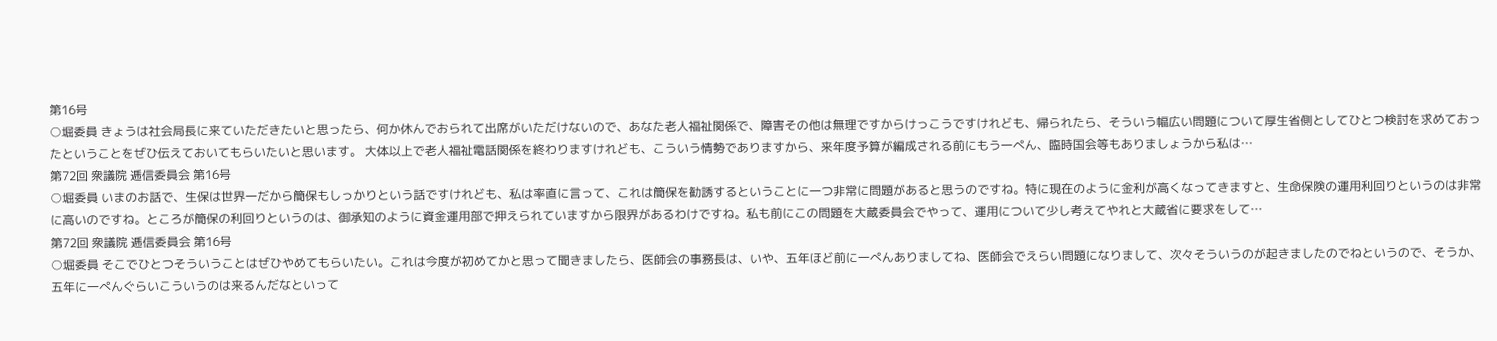第16号
○堀委員 きょうは社会局長に来ていただきたいと思ったら、何か休んでおられて出席がいただけないので、あなた老人福祉関係で、障害その他は無理ですからけっこうですけれども、帰られたら、そういう幅広い問題について厚生省側としてひとつ検討を求めておったということをぜひ伝えておいてもらいたいと思います。 大体以上で老人福祉電話関係を終わりますけれども、こういう情勢でありますから、来年度予算が編成される前にもう一ぺん、臨時国会等もありましょうから私は…
第72回 衆議院 逓信委員会 第16号
○堀委員 いまのお話で、生保は世界一だから簡保もしっかりという話ですけれども、私は率直に言って、これは簡保を勧誘するということに一つ非常に問題があると思うのですね。特に現在のように金利が高くなってきますと、生命保険の運用利回りというのは非常に高いのですね。ところが簡保の利回りというのは、御承知のように資金運用部で押えられていますから限界があるわけですね。私も前にこの問題を大蔵委員会でやって、運用について少し考えてやれと大蔵省に要求をして…
第72回 衆議院 逓信委員会 第16号
○堀委員 そこでひとつそういうことはぜひやめてもらいたい。これは今度が初めてかと思って聞きましたら、医師会の事務長は、いや、五年ほど前に一ぺんありましてね、医師会でえらい問題になりまして、次々そういうのが起きましたのでねというので、そうか、五年に一ぺんぐらいこういうのは来るんだなといって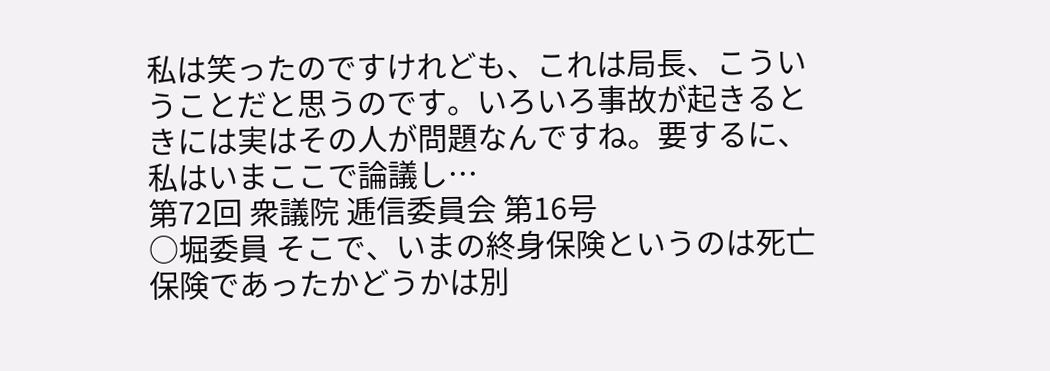私は笑ったのですけれども、これは局長、こういうことだと思うのです。いろいろ事故が起きるときには実はその人が問題なんですね。要するに、私はいまここで論議し…
第72回 衆議院 逓信委員会 第16号
○堀委員 そこで、いまの終身保険というのは死亡保険であったかどうかは別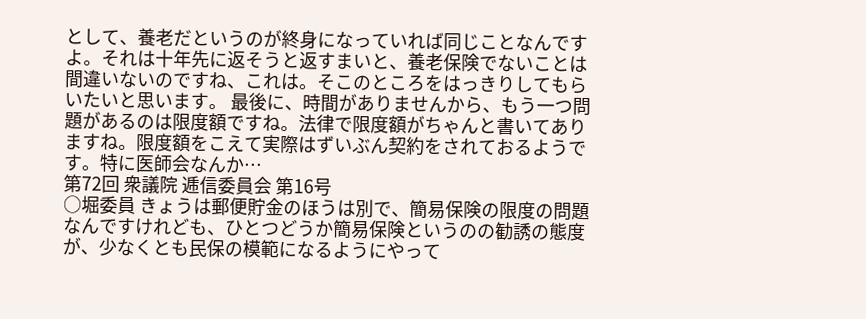として、養老だというのが終身になっていれば同じことなんですよ。それは十年先に返そうと返すまいと、養老保険でないことは間違いないのですね、これは。そこのところをはっきりしてもらいたいと思います。 最後に、時間がありませんから、もう一つ問題があるのは限度額ですね。法律で限度額がちゃんと書いてありますね。限度額をこえて実際はずいぶん契約をされておるようです。特に医師会なんか…
第72回 衆議院 逓信委員会 第16号
○堀委員 きょうは郵便貯金のほうは別で、簡易保険の限度の問題なんですけれども、ひとつどうか簡易保険というのの勧誘の態度が、少なくとも民保の模範になるようにやって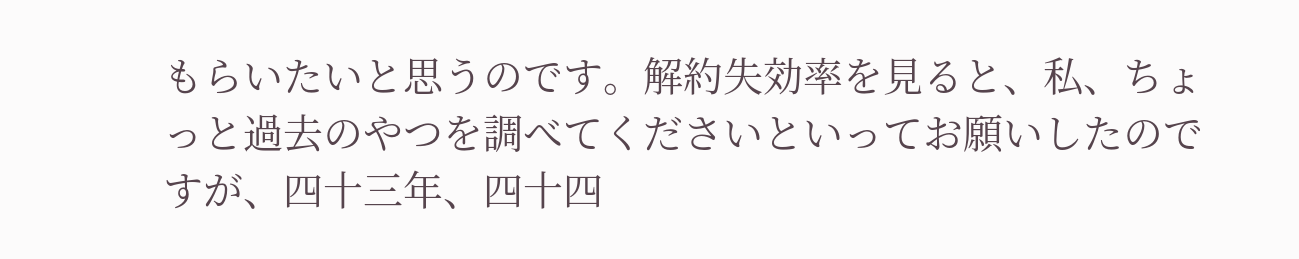もらいたいと思うのです。解約失効率を見ると、私、ちょっと過去のやつを調べてくださいといってお願いしたのですが、四十三年、四十四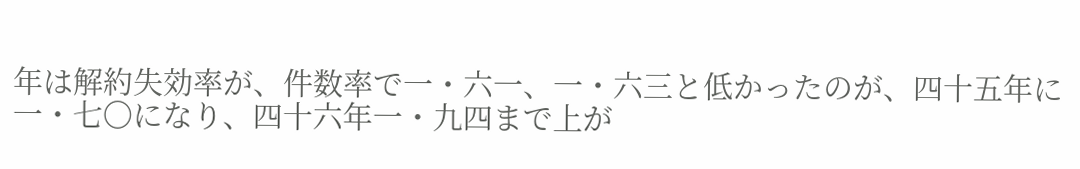年は解約失効率が、件数率で一・六一、一・六三と低かったのが、四十五年に一・七〇になり、四十六年一・九四まで上が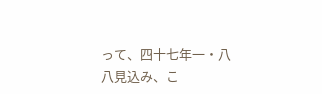って、四十七年一・八八見込み、こ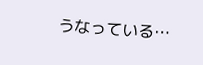うなっている…